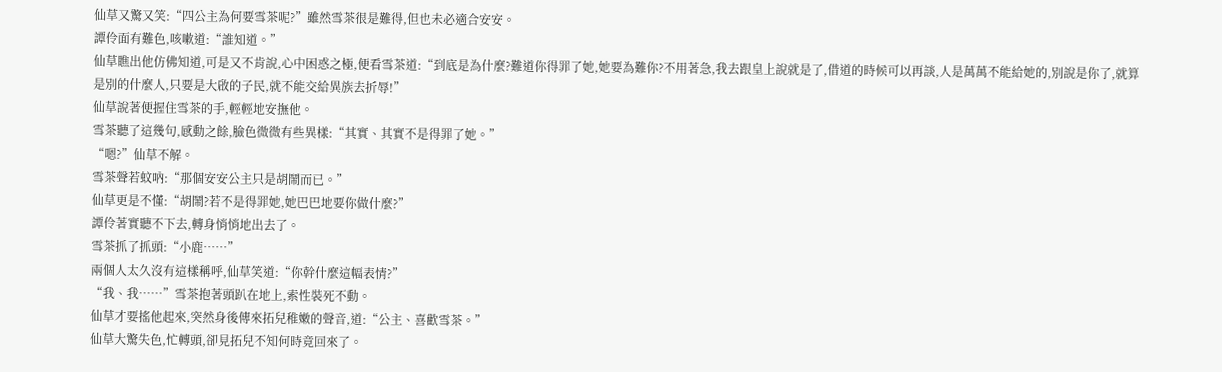仙草又驚又笑:“四公主為何要雪茶呢?”雖然雪茶很是難得,但也未必適合安安。
譚伶面有難色,咳嗽道:“誰知道。”
仙草瞧出他仿佛知道,可是又不肯說,心中困惑之極,便看雪茶道:“到底是為什麼?難道你得罪了她,她要為難你?不用著急,我去跟皇上說就是了,借道的時候可以再談,人是萬萬不能給她的,別說是你了,就算是別的什麼人,只要是大啟的子民,就不能交給異族去折辱!”
仙草說著便握住雪茶的手,輕輕地安撫他。
雪茶聽了這幾句,感動之餘,臉色微微有些異樣:“其實、其實不是得罪了她。”
“嗯?”仙草不解。
雪茶聲若蚊吶:“那個安安公主只是胡鬧而已。”
仙草更是不懂:“胡鬧?若不是得罪她,她巴巴地要你做什麼?”
譚伶著實聽不下去,轉身悄悄地出去了。
雪茶抓了抓頭:“小鹿……”
兩個人太久沒有這樣稱呼,仙草笑道:“你幹什麼這幅表情?”
“我、我……”雪茶抱著頭趴在地上,索性裝死不動。
仙草才要搖他起來,突然身後傳來拓兒稚嫩的聲音,道:“公主、喜歡雪茶。”
仙草大驚失色,忙轉頭,卻見拓兒不知何時竟回來了。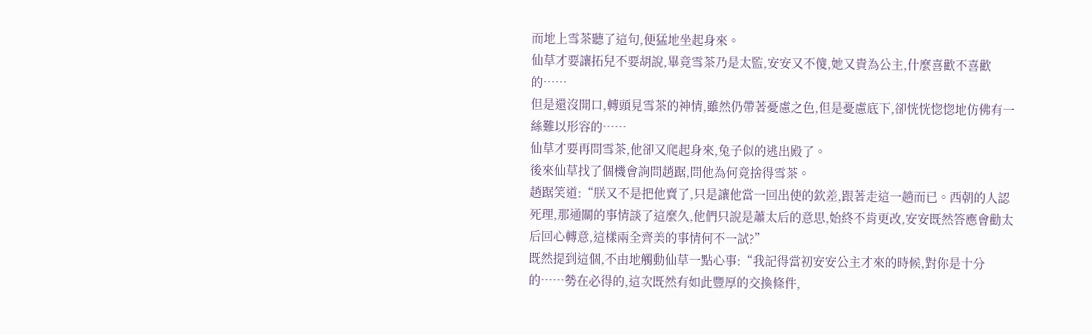而地上雪茶聽了這句,便猛地坐起身來。
仙草才要讓拓兒不要胡說,畢竟雪茶乃是太監,安安又不傻,她又貴為公主,什麼喜歡不喜歡的……
但是還沒開口,轉頭見雪茶的神情,雖然仍帶著憂慮之色,但是憂慮底下,卻恍恍惚惚地仿佛有一絲難以形容的……
仙草才要再問雪茶,他卻又爬起身來,兔子似的逃出殿了。
後來仙草找了個機會詢問趙踞,問他為何竟捨得雪茶。
趙踞笑道:“朕又不是把他賣了,只是讓他當一回出使的欽差,跟著走這一趟而已。西朝的人認死理,那通關的事情談了這麼久,他們只說是蕭太后的意思,始終不肯更改,安安既然答應會勸太后回心轉意,這樣兩全齊美的事情何不一試?”
既然提到這個,不由地觸動仙草一點心事:“我記得當初安安公主才來的時候,對你是十分的……勢在必得的,這次既然有如此豐厚的交換條件,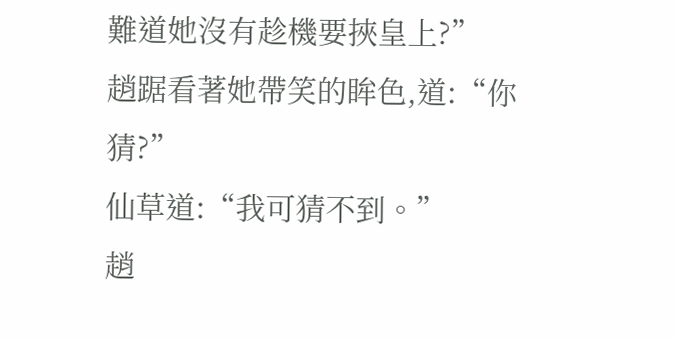難道她沒有趁機要挾皇上?”
趙踞看著她帶笑的眸色,道:“你猜?”
仙草道:“我可猜不到。”
趙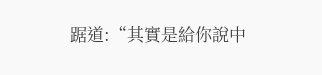踞道:“其實是給你說中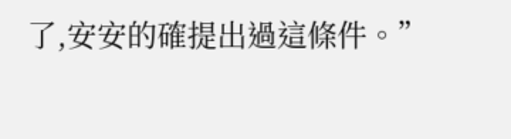了,安安的確提出過這條件。”